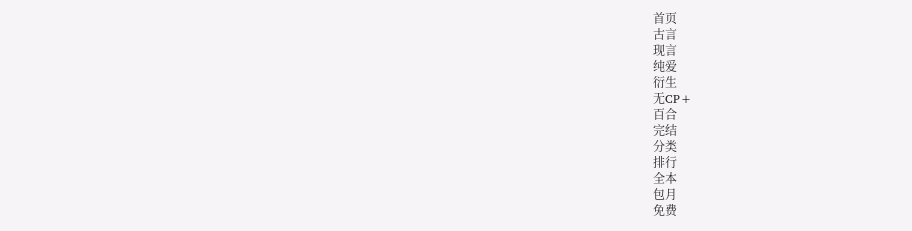首页
古言
现言
纯爱
衍生
无CP+
百合
完结
分类
排行
全本
包月
免费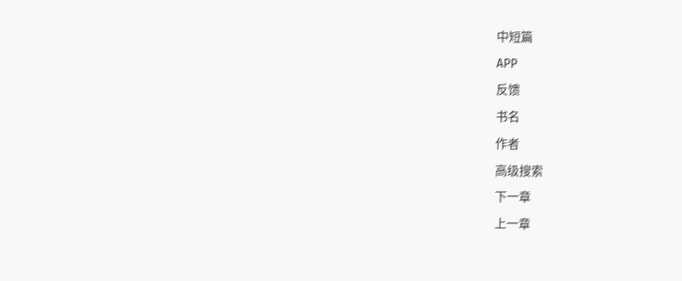中短篇
APP
反馈
书名
作者
高级搜索
下一章
上一章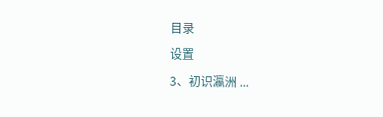目录
设置
3、初识瀛洲 ...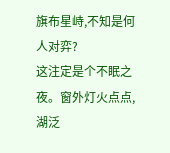旗布星峙,不知是何人对弈?
这注定是个不眠之夜。窗外灯火点点,湖泛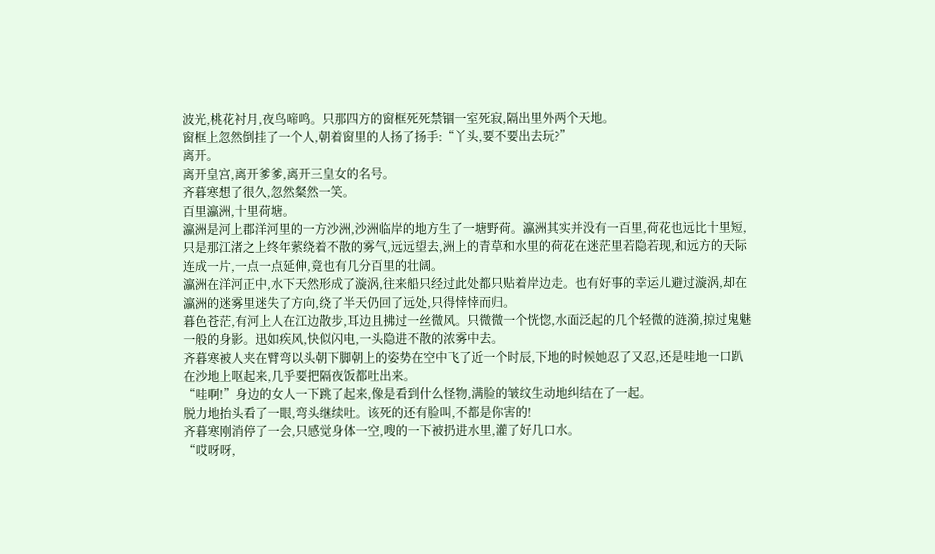波光,桃花衬月,夜鸟啼鸣。只那四方的窗框死死禁锢一室死寂,隔出里外两个天地。
窗框上忽然倒挂了一个人,朝着窗里的人扬了扬手:“丫头,要不要出去玩?”
离开。
离开皇宫,离开爹爹,离开三皇女的名号。
齐暮寒想了很久,忽然粲然一笑。
百里瀛洲,十里荷塘。
瀛洲是河上郡洋河里的一方沙洲,沙洲临岸的地方生了一塘野荷。瀛洲其实并没有一百里,荷花也远比十里短,只是那江渚之上终年萦绕着不散的雾气,远远望去,洲上的青草和水里的荷花在迷茫里若隐若现,和远方的天际连成一片,一点一点延伸,竟也有几分百里的壮阔。
瀛洲在洋河正中,水下天然形成了漩涡,往来船只经过此处都只贴着岸边走。也有好事的幸运儿避过漩涡,却在瀛洲的迷雾里迷失了方向,绕了半天仍回了远处,只得悻悻而归。
暮色苍茫,有河上人在江边散步,耳边且拂过一丝微风。只微微一个恍惚,水面泛起的几个轻微的涟漪,掠过鬼魅一般的身影。迅如疾风,快似闪电,一头隐进不散的浓雾中去。
齐暮寒被人夹在臂弯以头朝下脚朝上的姿势在空中飞了近一个时辰,下地的时候她忍了又忍,还是哇地一口趴在沙地上呕起来,几乎要把隔夜饭都吐出来。
“哇啊!”身边的女人一下跳了起来,像是看到什么怪物,满脸的皱纹生动地纠结在了一起。
脱力地抬头看了一眼,弯头继续吐。该死的还有脸叫,不都是你害的!
齐暮寒刚消停了一会,只感觉身体一空,嗖的一下被扔进水里,灌了好几口水。
“哎呀呀,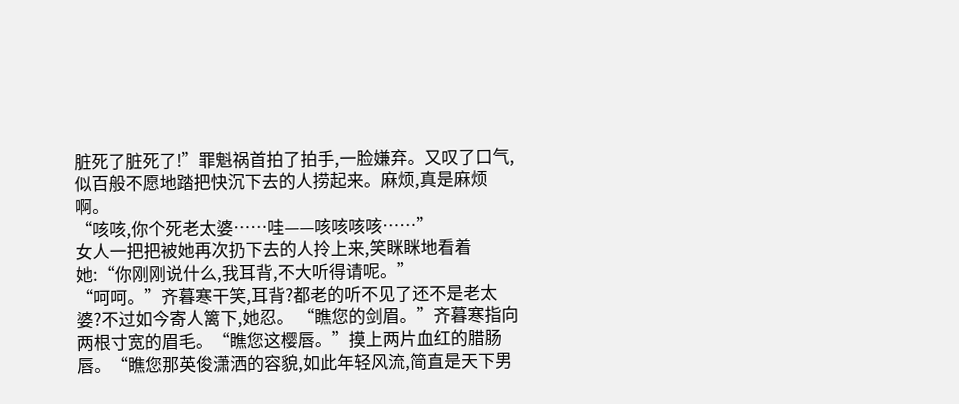脏死了脏死了!”罪魁祸首拍了拍手,一脸嫌弃。又叹了口气,似百般不愿地踏把快沉下去的人捞起来。麻烦,真是麻烦啊。
“咳咳,你个死老太婆……哇——咳咳咳咳……”
女人一把把被她再次扔下去的人拎上来,笑眯眯地看着她:“你刚刚说什么,我耳背,不大听得请呢。”
“呵呵。”齐暮寒干笑,耳背?都老的听不见了还不是老太婆?不过如今寄人篱下,她忍。 “瞧您的剑眉。”齐暮寒指向两根寸宽的眉毛。“瞧您这樱唇。”摸上两片血红的腊肠唇。“瞧您那英俊潇洒的容貌,如此年轻风流,简直是天下男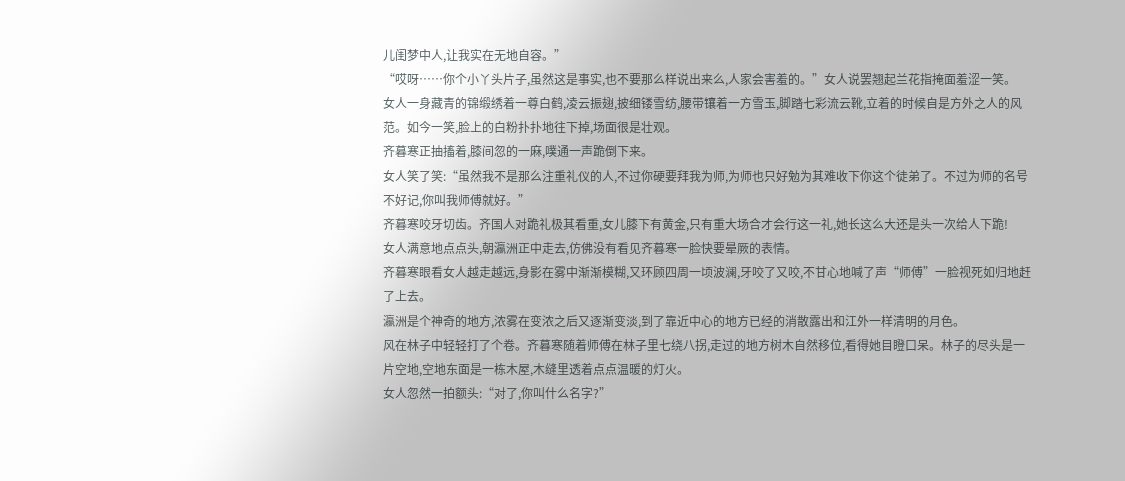儿闺梦中人,让我实在无地自容。”
“哎呀……你个小丫头片子,虽然这是事实,也不要那么样说出来么,人家会害羞的。”女人说罢翘起兰花指掩面羞涩一笑。
女人一身藏青的锦缎绣着一尊白鹤,凌云振翅,披细镂雪纺,腰带镶着一方雪玉,脚踏七彩流云靴,立着的时候自是方外之人的风范。如今一笑,脸上的白粉扑扑地往下掉,场面很是壮观。
齐暮寒正抽搐着,膝间忽的一麻,噗通一声跪倒下来。
女人笑了笑:“虽然我不是那么注重礼仪的人,不过你硬要拜我为师,为师也只好勉为其难收下你这个徒弟了。不过为师的名号不好记,你叫我师傅就好。”
齐暮寒咬牙切齿。齐国人对跪礼极其看重,女儿膝下有黄金,只有重大场合才会行这一礼,她长这么大还是头一次给人下跪!
女人满意地点点头,朝瀛洲正中走去,仿佛没有看见齐暮寒一脸快要晕厥的表情。
齐暮寒眼看女人越走越远,身影在雾中渐渐模糊,又环顾四周一顷波澜,牙咬了又咬,不甘心地喊了声“师傅”一脸视死如归地赶了上去。
瀛洲是个神奇的地方,浓雾在变浓之后又逐渐变淡,到了靠近中心的地方已经的消散露出和江外一样清明的月色。
风在林子中轻轻打了个卷。齐暮寒随着师傅在林子里七绕八拐,走过的地方树木自然移位,看得她目瞪口呆。林子的尽头是一片空地,空地东面是一栋木屋,木缝里透着点点温暖的灯火。
女人忽然一拍额头:“对了,你叫什么名字?”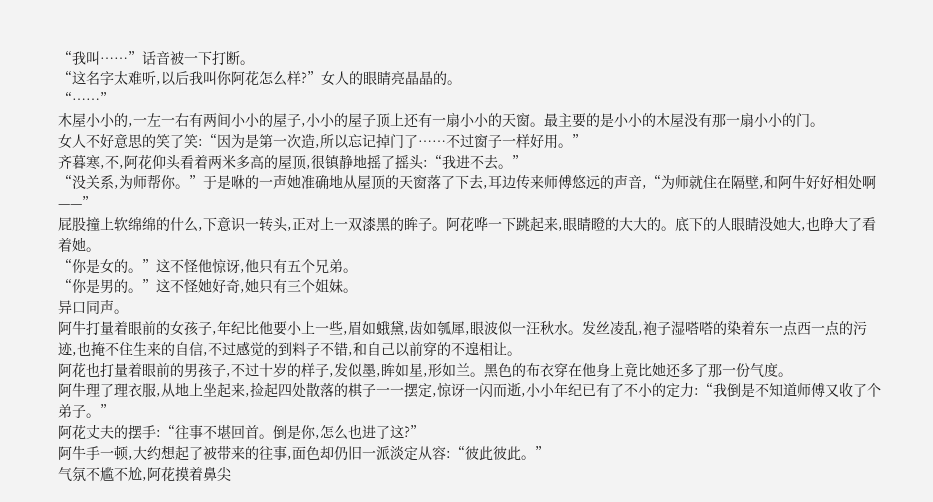“我叫……”话音被一下打断。
“这名字太难听,以后我叫你阿花怎么样?”女人的眼睛亮晶晶的。
“……”
木屋小小的,一左一右有两间小小的屋子,小小的屋子顶上还有一扇小小的天窗。最主要的是小小的木屋没有那一扇小小的门。
女人不好意思的笑了笑:“因为是第一次造,所以忘记掉门了……不过窗子一样好用。”
齐暮寒,不,阿花仰头看着两米多高的屋顶,很镇静地摇了摇头:“我进不去。”
“没关系,为师帮你。”于是咻的一声她准确地从屋顶的天窗落了下去,耳边传来师傅悠远的声音,“为师就住在隔壁,和阿牛好好相处啊——”
屁股撞上软绵绵的什么,下意识一转头,正对上一双漆黑的眸子。阿花哗一下跳起来,眼睛瞪的大大的。底下的人眼睛没她大,也睁大了看着她。
“你是女的。”这不怪他惊讶,他只有五个兄弟。
“你是男的。”这不怪她好奇,她只有三个姐妹。
异口同声。
阿牛打量着眼前的女孩子,年纪比他要小上一些,眉如蛾黛,齿如瓠犀,眼波似一汪秋水。发丝凌乱,袍子湿嗒嗒的染着东一点西一点的污迹,也掩不住生来的自信,不过感觉的到料子不错,和自己以前穿的不遑相让。
阿花也打量着眼前的男孩子,不过十岁的样子,发似墨,眸如星,形如兰。黑色的布衣穿在他身上竟比她还多了那一份气度。
阿牛理了理衣服,从地上坐起来,捡起四处散落的棋子一一摆定,惊讶一闪而逝,小小年纪已有了不小的定力:“我倒是不知道师傅又收了个弟子。”
阿花丈夫的摆手:“往事不堪回首。倒是你,怎么也进了这?”
阿牛手一顿,大约想起了被带来的往事,面色却仍旧一派淡定从容:“彼此彼此。”
气氛不尴不尬,阿花摸着鼻尖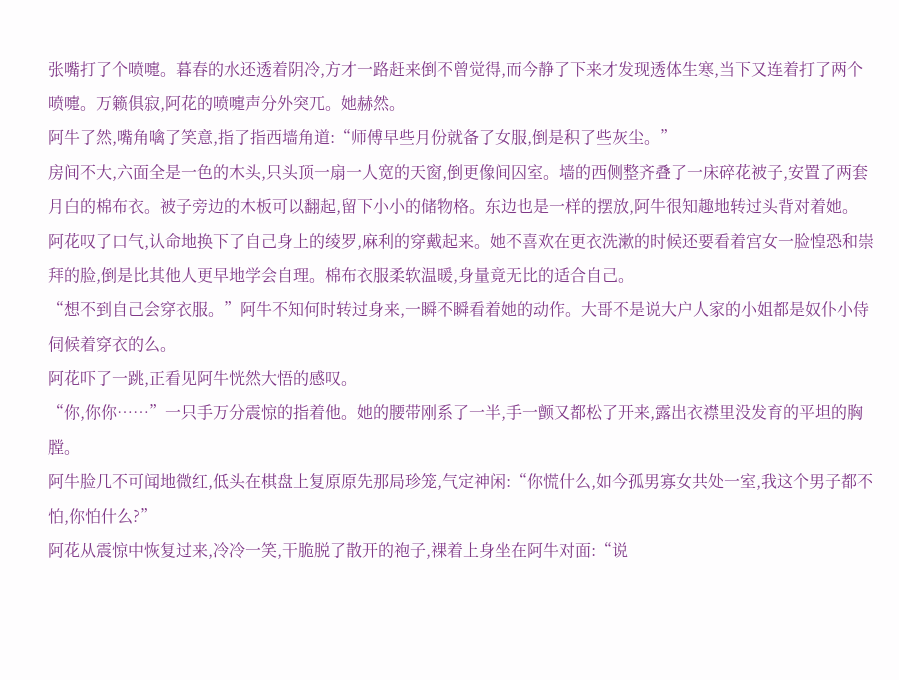张嘴打了个喷嚏。暮春的水还透着阴冷,方才一路赶来倒不曾觉得,而今静了下来才发现透体生寒,当下又连着打了两个喷嚏。万籁俱寂,阿花的喷嚏声分外突兀。她赫然。
阿牛了然,嘴角噙了笑意,指了指西墙角道:“师傅早些月份就备了女服,倒是积了些灰尘。”
房间不大,六面全是一色的木头,只头顶一扇一人宽的天窗,倒更像间囚室。墙的西侧整齐叠了一床碎花被子,安置了两套月白的棉布衣。被子旁边的木板可以翻起,留下小小的储物格。东边也是一样的摆放,阿牛很知趣地转过头背对着她。
阿花叹了口气,认命地换下了自己身上的绫罗,麻利的穿戴起来。她不喜欢在更衣洗漱的时候还要看着宫女一脸惶恐和崇拜的脸,倒是比其他人更早地学会自理。棉布衣服柔软温暖,身量竟无比的适合自己。
“想不到自己会穿衣服。”阿牛不知何时转过身来,一瞬不瞬看着她的动作。大哥不是说大户人家的小姐都是奴仆小侍伺候着穿衣的么。
阿花吓了一跳,正看见阿牛恍然大悟的感叹。
“你,你你……”一只手万分震惊的指着他。她的腰带刚系了一半,手一颤又都松了开来,露出衣襟里没发育的平坦的胸膛。
阿牛脸几不可闻地微红,低头在棋盘上复原原先那局珍笼,气定神闲:“你慌什么,如今孤男寡女共处一室,我这个男子都不怕,你怕什么?”
阿花从震惊中恢复过来,冷冷一笑,干脆脱了散开的袍子,裸着上身坐在阿牛对面:“说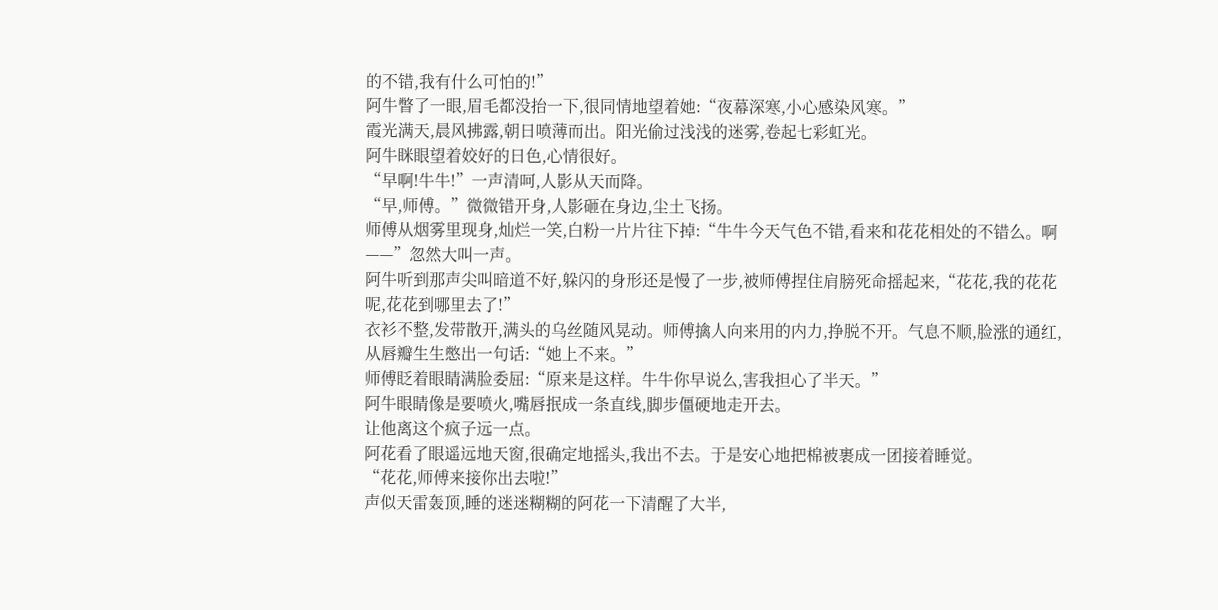的不错,我有什么可怕的!”
阿牛瞥了一眼,眉毛都没抬一下,很同情地望着她:“夜幕深寒,小心感染风寒。”
霞光满天,晨风拂露,朝日喷薄而出。阳光偷过浅浅的迷雾,卷起七彩虹光。
阿牛眯眼望着姣好的日色,心情很好。
“早啊!牛牛!”一声清呵,人影从天而降。
“早,师傅。”微微错开身,人影砸在身边,尘土飞扬。
师傅从烟雾里现身,灿烂一笑,白粉一片片往下掉:“牛牛今天气色不错,看来和花花相处的不错么。啊——”忽然大叫一声。
阿牛听到那声尖叫暗道不好,躲闪的身形还是慢了一步,被师傅捏住肩膀死命摇起来,“花花,我的花花呢,花花到哪里去了!”
衣衫不整,发带散开,满头的乌丝随风晃动。师傅擒人向来用的内力,挣脱不开。气息不顺,脸涨的通红,从唇瓣生生憋出一句话:“她上不来。”
师傅眨着眼睛满脸委屈:“原来是这样。牛牛你早说么,害我担心了半天。”
阿牛眼睛像是要喷火,嘴唇抿成一条直线,脚步僵硬地走开去。
让他离这个疯子远一点。
阿花看了眼遥远地天窗,很确定地摇头,我出不去。于是安心地把棉被裹成一团接着睡觉。
“花花,师傅来接你出去啦!”
声似天雷轰顶,睡的迷迷糊糊的阿花一下清醒了大半,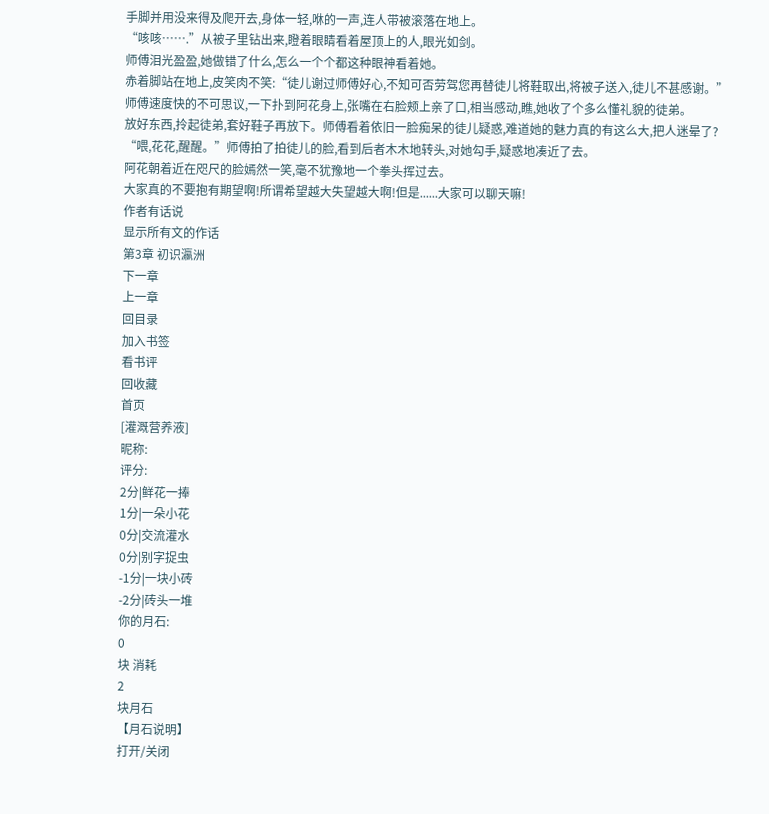手脚并用没来得及爬开去,身体一轻,咻的一声,连人带被滚落在地上。
“咳咳…….”从被子里钻出来,瞪着眼睛看着屋顶上的人,眼光如剑。
师傅泪光盈盈,她做错了什么,怎么一个个都这种眼神看着她。
赤着脚站在地上,皮笑肉不笑:“徒儿谢过师傅好心,不知可否劳驾您再替徒儿将鞋取出,将被子送入,徒儿不甚感谢。”
师傅速度快的不可思议,一下扑到阿花身上,张嘴在右脸颊上亲了口,相当感动,瞧,她收了个多么懂礼貌的徒弟。
放好东西,拎起徒弟,套好鞋子再放下。师傅看着依旧一脸痴呆的徒儿疑惑,难道她的魅力真的有这么大,把人迷晕了?
“喂,花花,醒醒。”师傅拍了拍徒儿的脸,看到后者木木地转头,对她勾手,疑惑地凑近了去。
阿花朝着近在咫尺的脸嫣然一笑,毫不犹豫地一个拳头挥过去。
大家真的不要抱有期望啊!所谓希望越大失望越大啊!但是......大家可以聊天嘛!
作者有话说
显示所有文的作话
第3章 初识瀛洲
下一章
上一章
回目录
加入书签
看书评
回收藏
首页
[灌溉营养液]
昵称:
评分:
2分|鲜花一捧
1分|一朵小花
0分|交流灌水
0分|别字捉虫
-1分|一块小砖
-2分|砖头一堆
你的月石:
0
块 消耗
2
块月石
【月石说明】
打开/关闭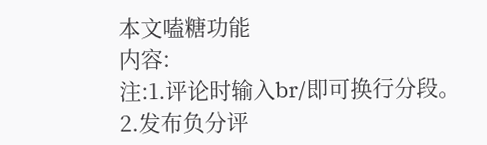本文嗑糖功能
内容:
注:1.评论时输入br/即可换行分段。
2.发布负分评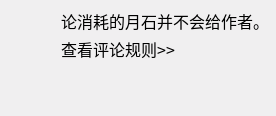论消耗的月石并不会给作者。
查看评论规则>>